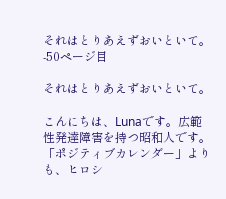それはとりあえずおいといて。 -50ページ目

それはとりあえずおいといて。

こんにちは、Lunaです。広範性発達障害を持つ昭和人です。「ポジティブカレンダー」よりも、ヒロシ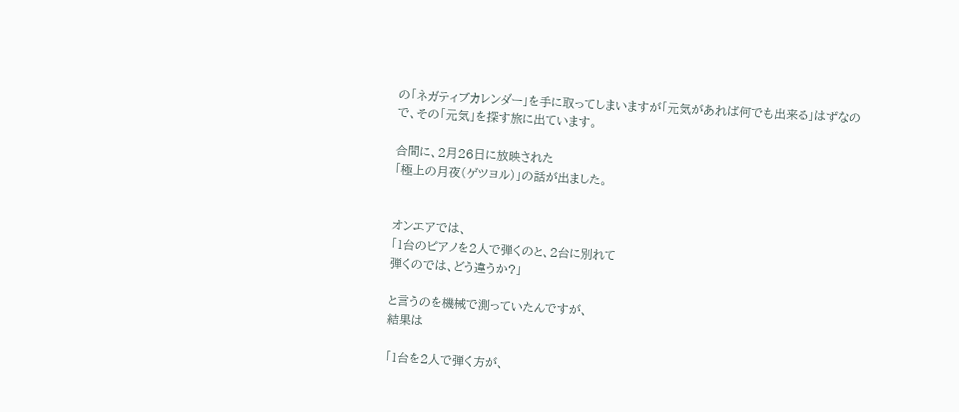の「ネガティブカレンダー」を手に取ってしまいますが「元気があれば何でも出来る」はずなので、その「元気」を探す旅に出ています。

合間に、2月26日に放映された
「極上の月夜(ゲツヨル)」の話が出ました。


オンエアでは、
「1台のピアノを2人で弾くのと、2台に別れて
弾くのでは、どう違うか?」

と言うのを機械で測っていたんですが、
結果は

「1台を2人で弾く方が、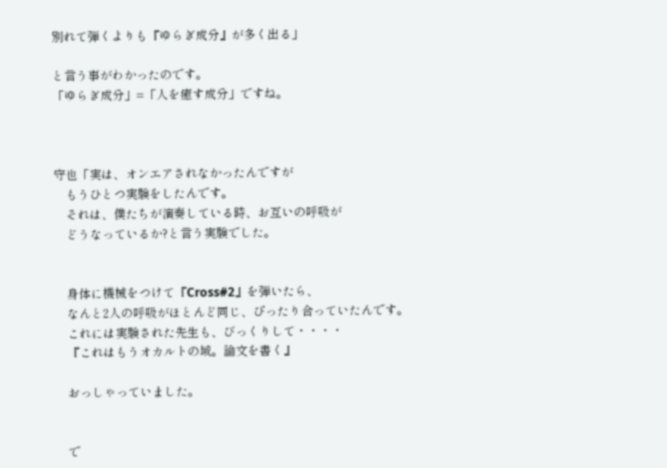別れて弾くよりも『ゆらぎ成分』が多く出る」

と言う事がわかったのです。
「ゆらぎ成分」=「人を癒す成分」ですね。



守也「実は、オンエアされなかったんですが
    もうひとつ実験をしたんです。
    それは、僕たちが演奏している時、お互いの呼吸が
    どうなっているか?と言う実験でした。


    身体に機械をつけて『Cross#2』を弾いたら、
    なんと2人の呼吸がほとんど同じ、ぴったり合っていたんです。
    これには実験された先生も、びっくりして・・・・
    『これはもうオカルトの域。論文を書く』

    おっしゃっていました。


    で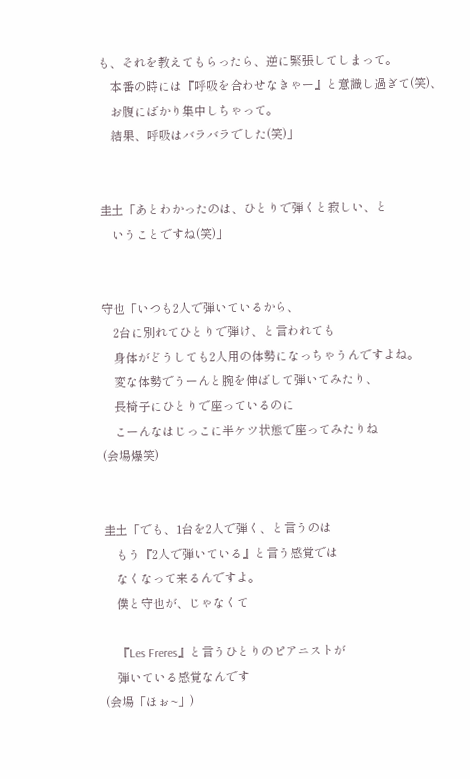も、それを教えてもらったら、逆に緊張してしまって。
    本番の時には『呼吸を合わせなきゃー』と意識し過ぎて(笑)、
    お腹にばかり集中しちゃって。
    結果、呼吸はバラバラでした(笑)」


圭土「あとわかったのは、ひとりで弾くと寂しい、と
    いうことですね(笑)」


守也「いつも2人で弾いているから、
    2台に別れてひとりで弾け、と言われても
    身体がどうしても2人用の体勢になっちゃうんですよね。
    変な体勢でうーんと腕を伸ばして弾いてみたり、
    長椅子にひとりで座っているのに
    こーんなはじっこに半ケツ状態で座ってみたりね
(会場爆笑)


圭土「でも、1台を2人で弾く、と言うのは
    もう『2人で弾いている』と言う感覚では
    なくなって来るんですよ。
    僕と守也が、じゃなくて

    『Les Freres』と言うひとりのピアニストが
    弾いている感覚なんです
(会場「ほぉ~」)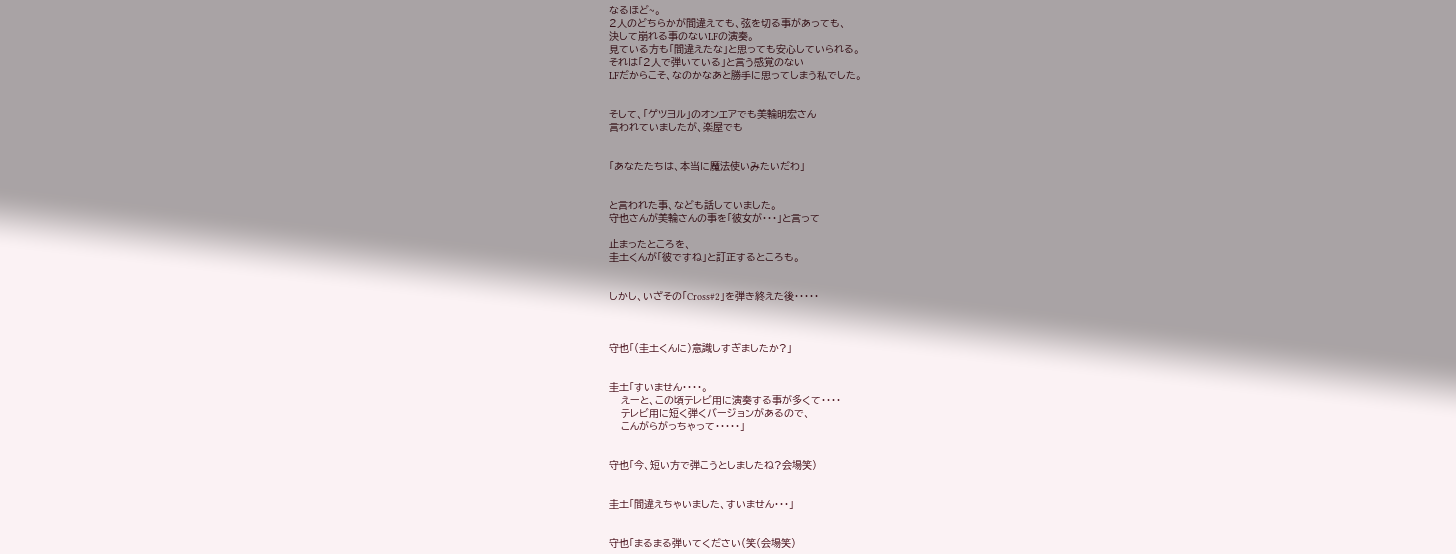なるほど~。
2人のどちらかが間違えても、弦を切る事があっても、
決して崩れる事のないLFの演奏。
見ている方も「間違えたな」と思っても安心していられる。
それは「2人で弾いている」と言う感覚のない
LFだからこそ、なのかなあと勝手に思ってしまう私でした。


そして、「ゲツヨル」のオンエアでも美輪明宏さん
言われていましたが、楽屋でも


「あなたたちは、本当に魔法使いみたいだわ」


と言われた事、なども話していました。
守也さんが美輪さんの事を「彼女が・・・」と言って

止まったところを、
圭土くんが「彼ですね」と訂正するところも。


しかし、いざその「Cross#2」を弾き終えた後・・・・・



守也「(圭土くんに)意識しすぎましたか?」


圭土「すいません・・・・。
    えーと、この頃テレビ用に演奏する事が多くて・・・・
    テレビ用に短く弾くバージョンがあるので、
    こんがらがっちゃって・・・・・」


守也「今、短い方で弾こうとしましたね?会場笑)


圭土「間違えちゃいました、すいません・・・」


守也「まるまる弾いてください(笑(会場笑)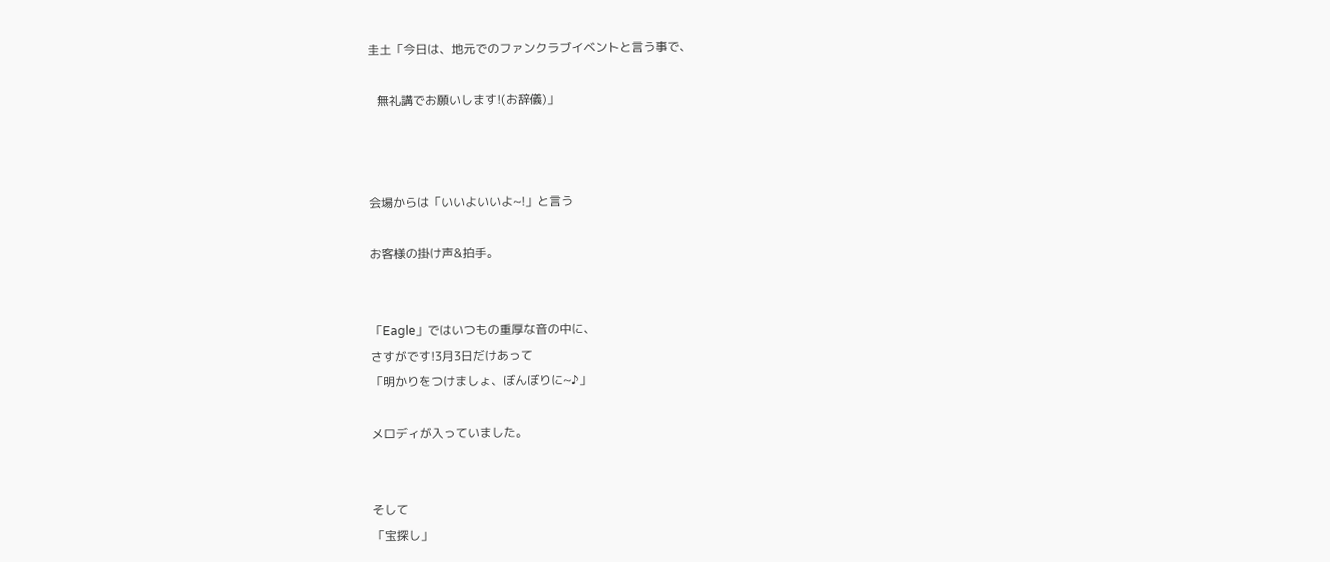圭土「今日は、地元でのファンクラブイベントと言う事で、

   無礼講でお願いします!(お辞儀)」



会場からは「いいよいいよ~!」と言う

お客様の掛け声&拍手。


「Eagle」ではいつもの重厚な音の中に、
さすがです!3月3日だけあって
「明かりをつけましょ、ぼんぼりに~♪」

メロディが入っていました。


そして
「宝探し」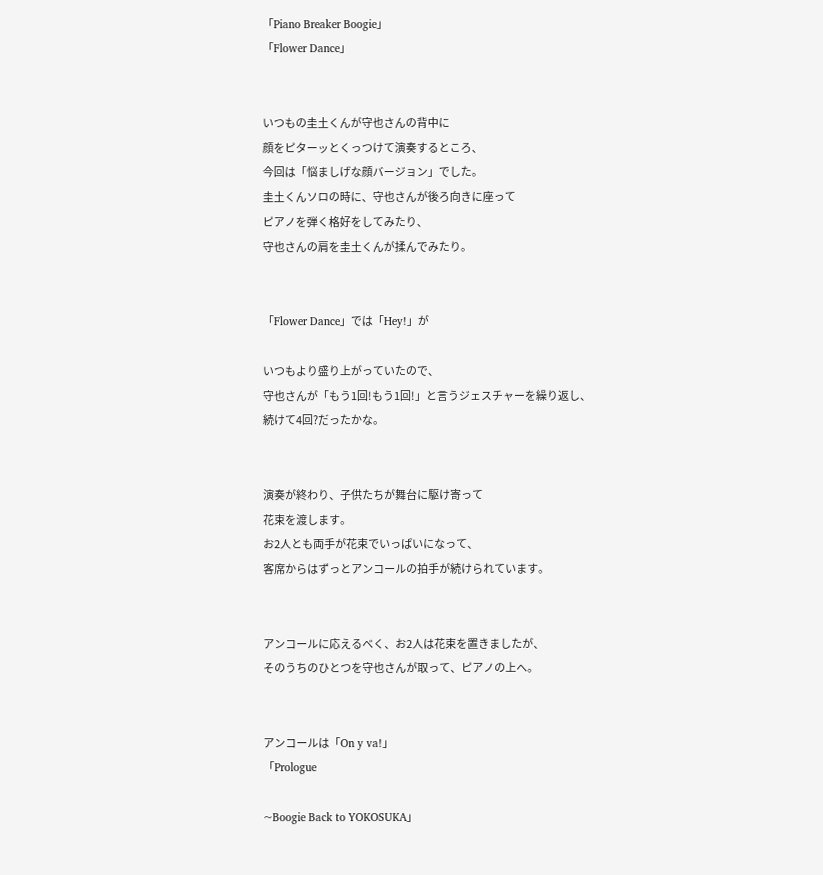「Piano Breaker Boogie」
「Flower Dance」


いつもの圭土くんが守也さんの背中に
顔をピターッとくっつけて演奏するところ、
今回は「悩ましげな顔バージョン」でした。
圭土くんソロの時に、守也さんが後ろ向きに座って
ピアノを弾く格好をしてみたり、
守也さんの肩を圭土くんが揉んでみたり。


「Flower Dance」では「Hey!」が

いつもより盛り上がっていたので、
守也さんが「もう1回!もう1回!」と言うジェスチャーを繰り返し、
続けて4回?だったかな。


演奏が終わり、子供たちが舞台に駆け寄って
花束を渡します。
お2人とも両手が花束でいっぱいになって、
客席からはずっとアンコールの拍手が続けられています。


アンコールに応えるべく、お2人は花束を置きましたが、
そのうちのひとつを守也さんが取って、ピアノの上へ。


アンコールは「On y va!」
「Prologue

~Boogie Back to YOKOSUKA」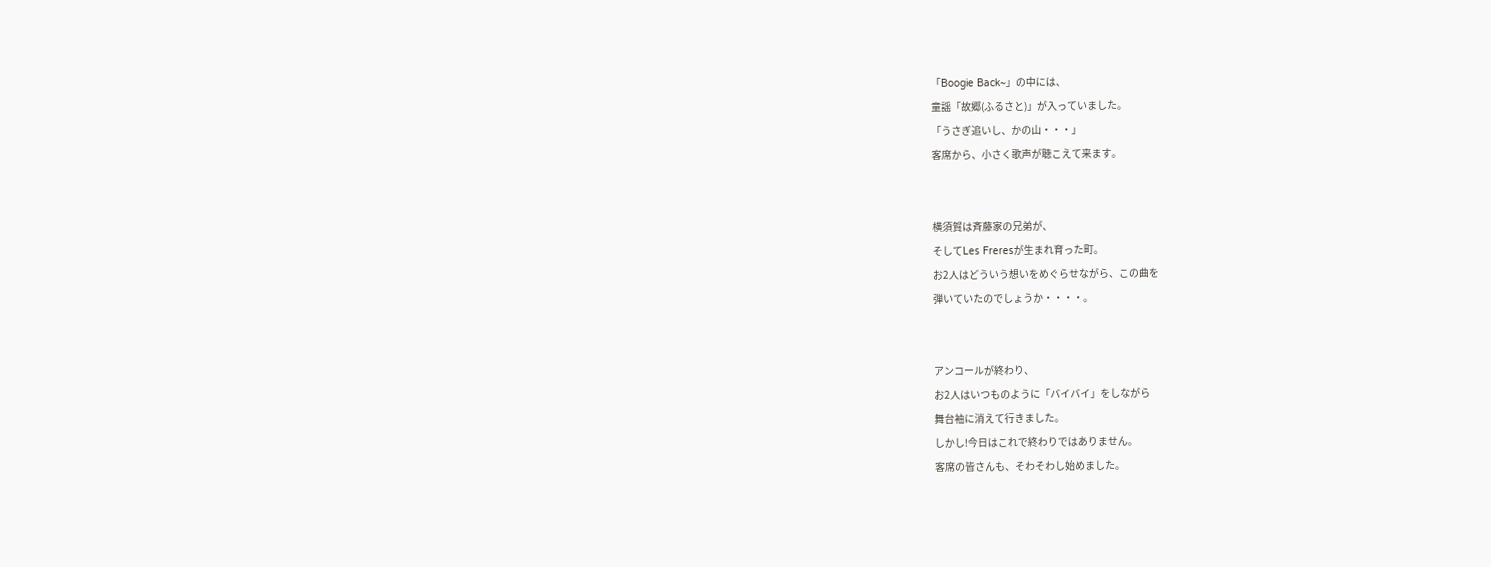「Boogie Back~」の中には、
童謡「故郷(ふるさと)」が入っていました。
「うさぎ追いし、かの山・・・」
客席から、小さく歌声が聴こえて来ます。


横須賀は斉藤家の兄弟が、
そしてLes Freresが生まれ育った町。
お2人はどういう想いをめぐらせながら、この曲を
弾いていたのでしょうか・・・・。


アンコールが終わり、
お2人はいつものように「バイバイ」をしながら
舞台袖に消えて行きました。
しかし!今日はこれで終わりではありません。
客席の皆さんも、そわそわし始めました。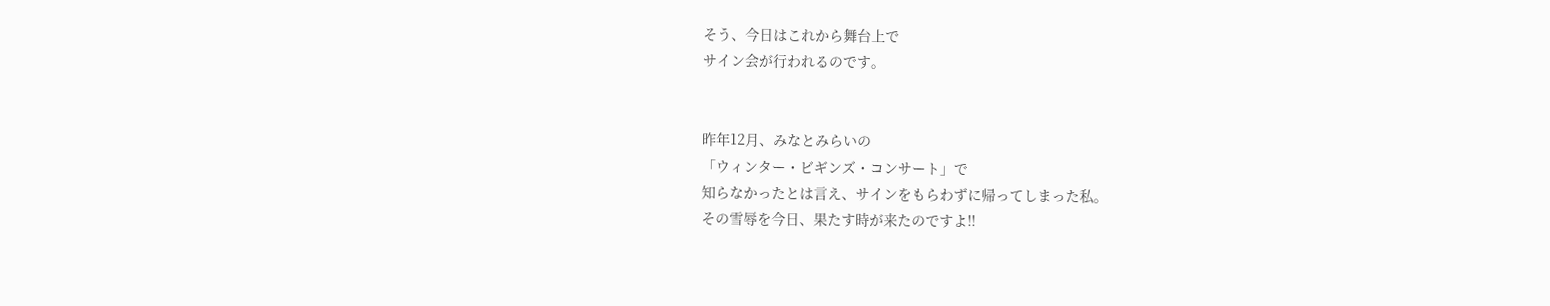そう、今日はこれから舞台上で
サイン会が行われるのです。


昨年12月、みなとみらいの
「ウィンター・ビギンズ・コンサート」で
知らなかったとは言え、サインをもらわずに帰ってしまった私。
その雪辱を今日、果たす時が来たのですよ!!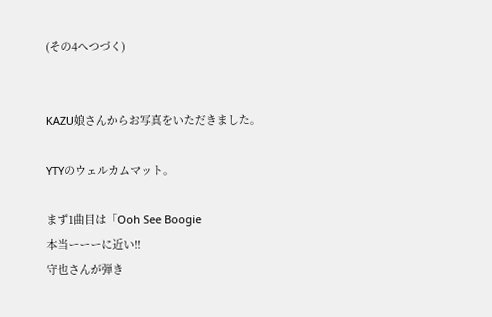(その4へつづく)


KAZU娘さんからお写真をいただきました。

YTYのウェルカムマット。

まず1曲目は「Ooh See Boogie
本当ーーーに近い!!
守也さんが弾き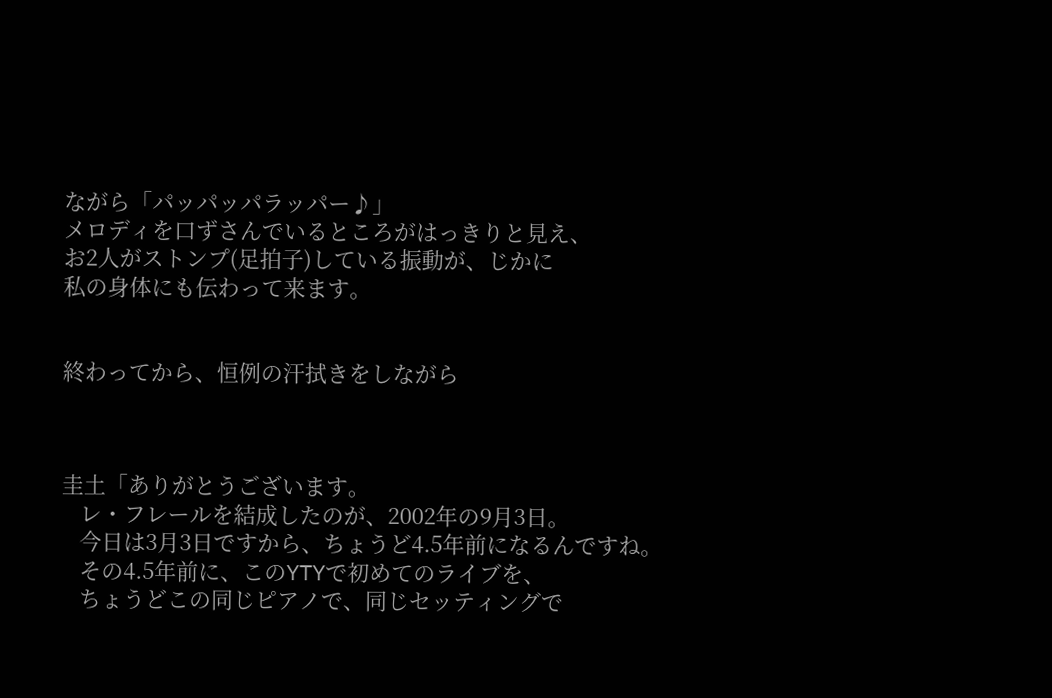ながら「パッパッパラッパー♪」
メロディを口ずさんでいるところがはっきりと見え、
お2人がストンプ(足拍子)している振動が、じかに
私の身体にも伝わって来ます。


終わってから、恒例の汗拭きをしながら



圭土「ありがとうございます。
   レ・フレールを結成したのが、2002年の9月3日。
   今日は3月3日ですから、ちょうど4.5年前になるんですね。
   その4.5年前に、このYTYで初めてのライブを、
   ちょうどこの同じピアノで、同じセッティングで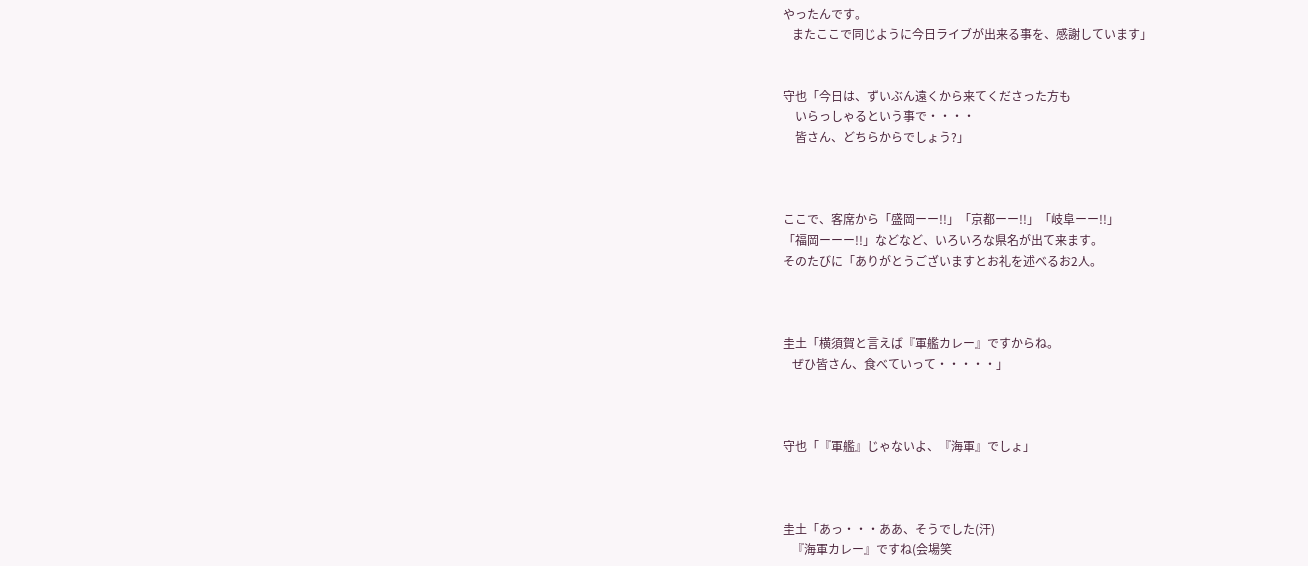やったんです。
   またここで同じように今日ライブが出来る事を、感謝しています」


守也「今日は、ずいぶん遠くから来てくださった方も
    いらっしゃるという事で・・・・
    皆さん、どちらからでしょう?」



ここで、客席から「盛岡ーー!!」「京都ーー!!」「岐阜ーー!!」
「福岡ーーー!!」などなど、いろいろな県名が出て来ます。
そのたびに「ありがとうございますとお礼を述べるお2人。



圭土「横須賀と言えば『軍艦カレー』ですからね。
   ぜひ皆さん、食べていって・・・・・」



守也「『軍艦』じゃないよ、『海軍』でしょ」



圭土「あっ・・・ああ、そうでした(汗)
   『海軍カレー』ですね(会場笑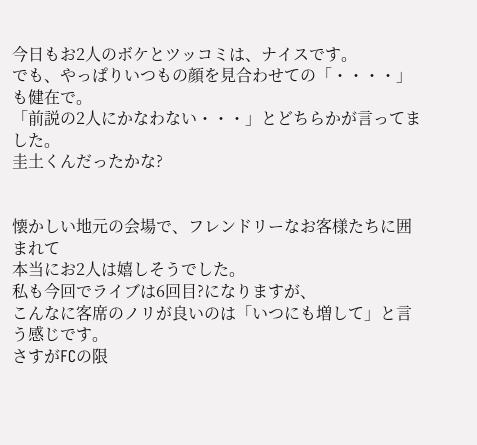今日もお2人のボケとツッコミは、ナイスです。
でも、やっぱりいつもの顔を見合わせての「・・・・」も健在で。
「前説の2人にかなわない・・・」とどちらかが言ってました。
圭土くんだったかな?


懐かしい地元の会場で、フレンドリーなお客様たちに囲まれて
本当にお2人は嬉しそうでした。
私も今回でライブは6回目?になりますが、
こんなに客席のノリが良いのは「いつにも増して」と言う感じです。
さすがFCの限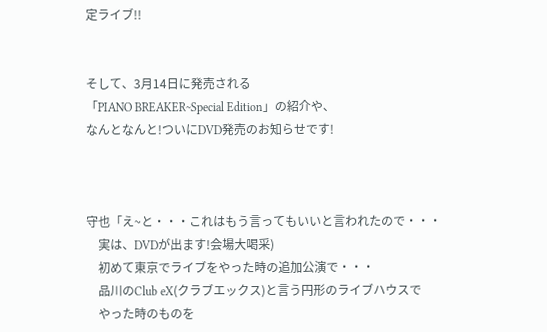定ライブ!!


そして、3月14日に発売される
「PIANO BREAKER~Special Edition」の紹介や、
なんとなんと!ついにDVD発売のお知らせです!



守也「え~と・・・これはもう言ってもいいと言われたので・・・
    実は、DVDが出ます!会場大喝采)
    初めて東京でライブをやった時の追加公演で・・・
    品川のClub eX(クラブエックス)と言う円形のライブハウスで
    やった時のものを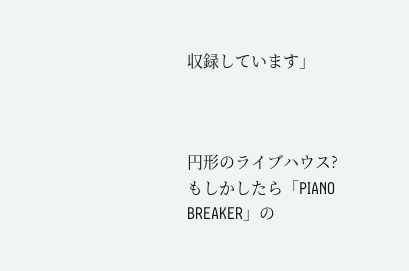収録しています」



円形のライブハウス?
もしかしたら「PIANO BREAKER」の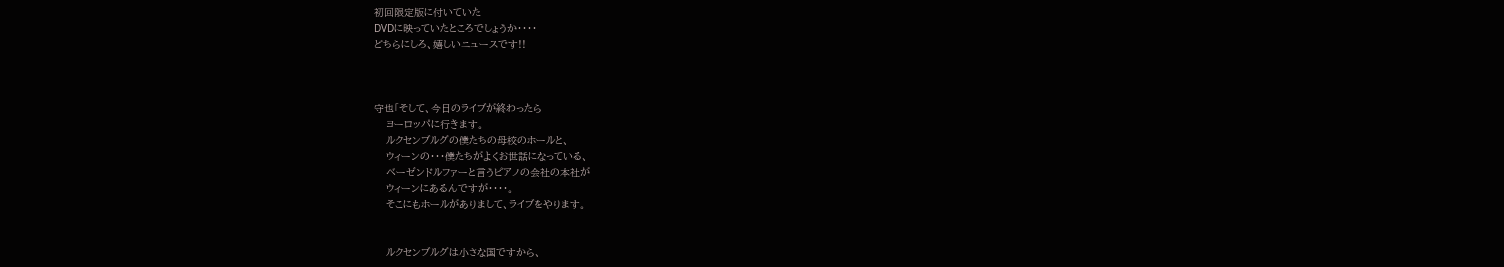初回限定版に付いていた
DVDに映っていたところでしょうか・・・・
どちらにしろ、嬉しいニュースです!!



守也「そして、今日のライブが終わったら
    ヨーロッパに行きます。
    ルクセンブルグの僕たちの母校のホールと、
    ウィーンの・・・僕たちがよくお世話になっている、
    ベーゼンドルファーと言うピアノの会社の本社が
    ウィーンにあるんですが・・・・。
    そこにもホールがありまして、ライブをやります。


    ルクセンブルグは小さな国ですから、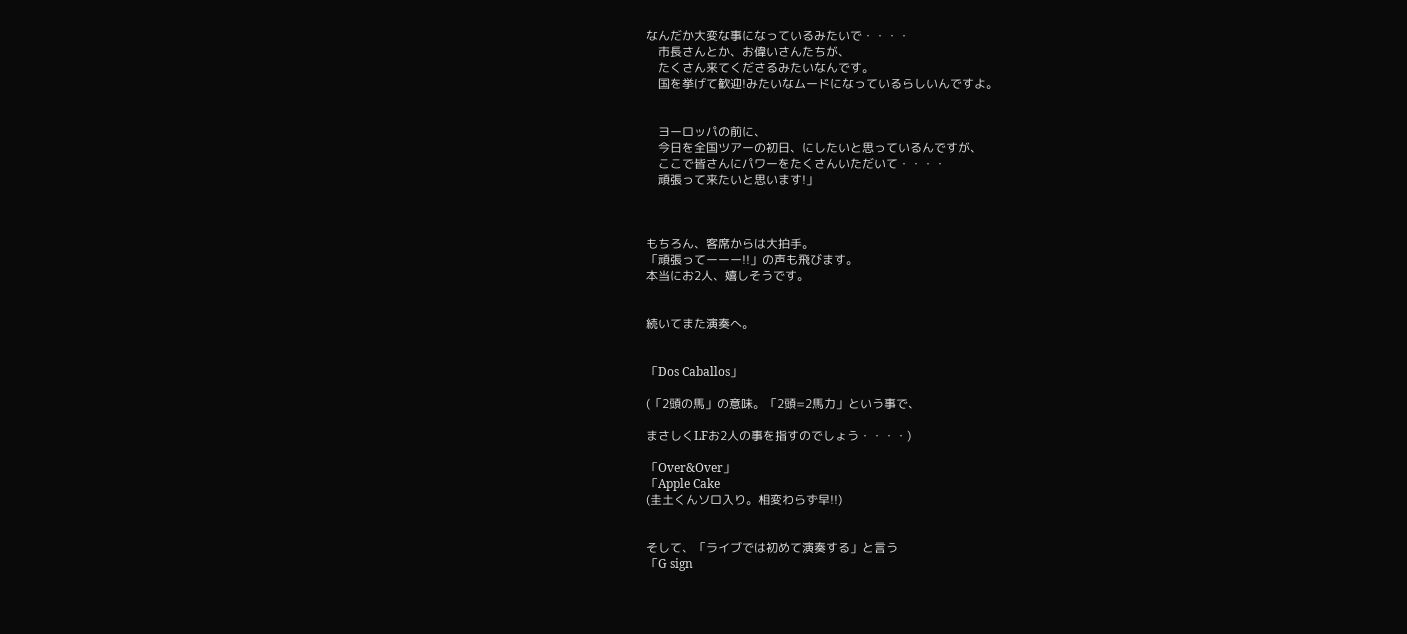なんだか大変な事になっているみたいで・・・・
    市長さんとか、お偉いさんたちが、
    たくさん来てくださるみたいなんです。
    国を挙げて歓迎!みたいなムードになっているらしいんですよ。


    ヨーロッパの前に、
    今日を全国ツアーの初日、にしたいと思っているんですが、
    ここで皆さんにパワーをたくさんいただいて・・・・
    頑張って来たいと思います!」



もちろん、客席からは大拍手。
「頑張ってーーー!!」の声も飛びます。
本当にお2人、嬉しそうです。


続いてまた演奏へ。


「Dos Caballos」

(「2頭の馬」の意味。「2頭=2馬力」という事で、

まさしくLFお2人の事を指すのでしょう・・・・)

「Over&Over」
「Apple Cake
(圭土くんソロ入り。相変わらず早!!)


そして、「ライブでは初めて演奏する」と言う
「G sign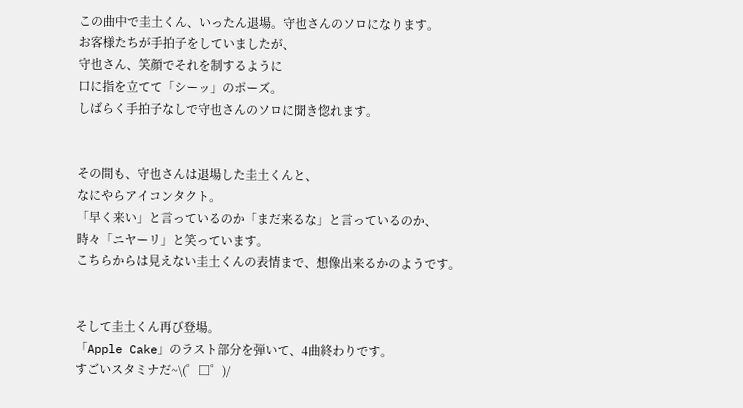この曲中で圭土くん、いったん退場。守也さんのソロになります。
お客様たちが手拍子をしていましたが、
守也さん、笑顔でそれを制するように
口に指を立てて「シーッ」のポーズ。
しばらく手拍子なしで守也さんのソロに聞き惚れます。


その間も、守也さんは退場した圭土くんと、
なにやらアイコンタクト。
「早く来い」と言っているのか「まだ来るな」と言っているのか、
時々「ニヤーリ」と笑っています。
こちらからは見えない圭土くんの表情まで、想像出来るかのようです。


そして圭土くん再び登場。
「Apple Cake」のラスト部分を弾いて、4曲終わりです。
すごいスタミナだ~\(゜□゜)/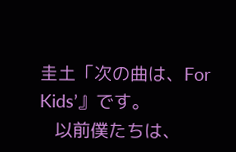圭土「次の曲は、For Kids’』です。
   以前僕たちは、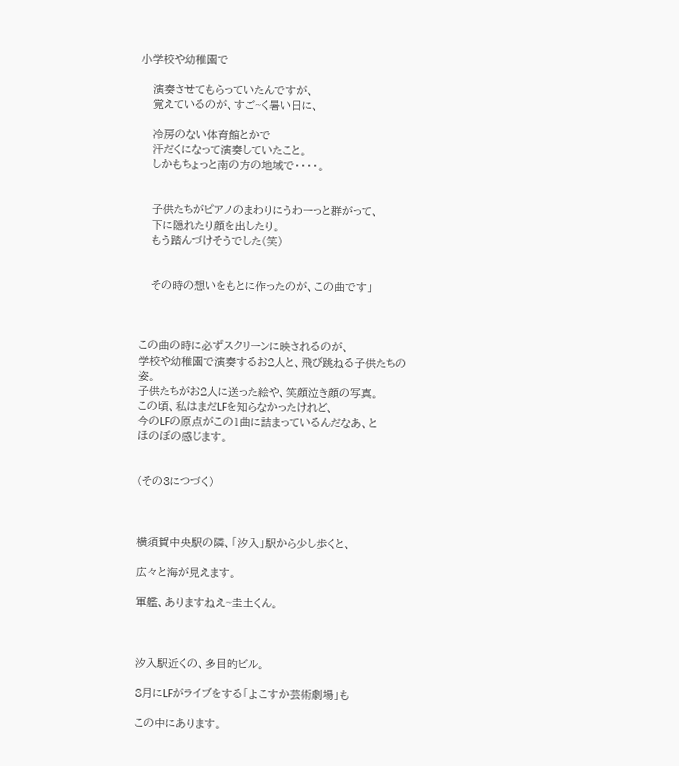小学校や幼稚園で

   演奏させてもらっていたんですが、
   覚えているのが、すご~く暑い日に、

   冷房のない体育館とかで
   汗だくになって演奏していたこと。
   しかもちょっと南の方の地域で・・・・。


   子供たちがピアノのまわりにうわーっと群がって、
   下に隠れたり顔を出したり。
   もう踏んづけそうでした(笑)


   その時の想いをもとに作ったのが、この曲です」



この曲の時に必ずスクリーンに映されるのが、
学校や幼稚園で演奏するお2人と、飛び跳ねる子供たちの姿。
子供たちがお2人に送った絵や、笑顔泣き顔の写真。
この頃、私はまだLFを知らなかったけれど、
今のLFの原点がこの1曲に詰まっているんだなあ、と
ほのぼの感じます。


(その3につづく)



横須賀中央駅の隣、「汐入」駅から少し歩くと、

広々と海が見えます。

軍艦、ありますねえ~圭土くん。



汐入駅近くの、多目的ビル。

8月にLFがライブをする「よこすか芸術劇場」も

この中にあります。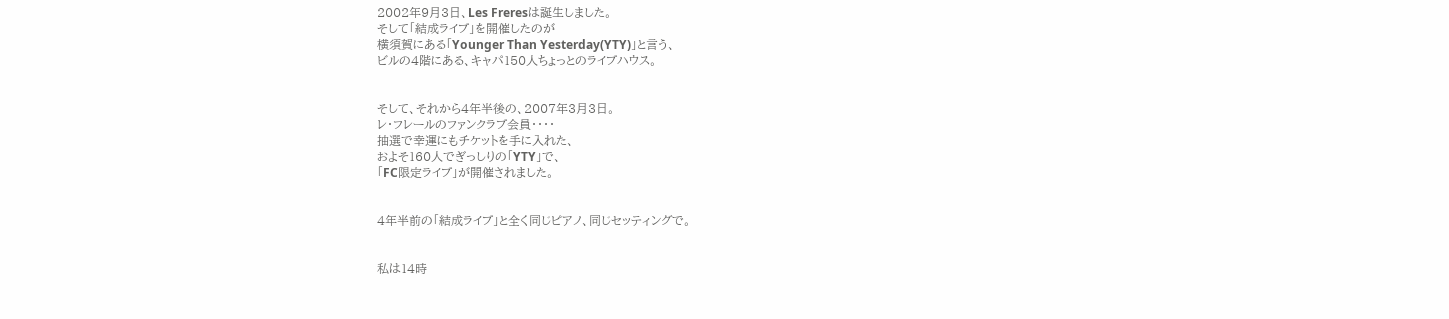2002年9月3日、Les Freresは誕生しました。
そして「結成ライブ」を開催したのが
横須賀にある「Younger Than Yesterday(YTY)」と言う、
ビルの4階にある、キャパ150人ちょっとのライブハウス。


そして、それから4年半後の、2007年3月3日。
レ・フレールのファンクラブ会員・・・・
抽選で幸運にもチケットを手に入れた、
およそ160人でぎっしりの「YTY」で、
「FC限定ライブ」が開催されました。


4年半前の「結成ライブ」と全く同じピアノ、同じセッティングで。


私は14時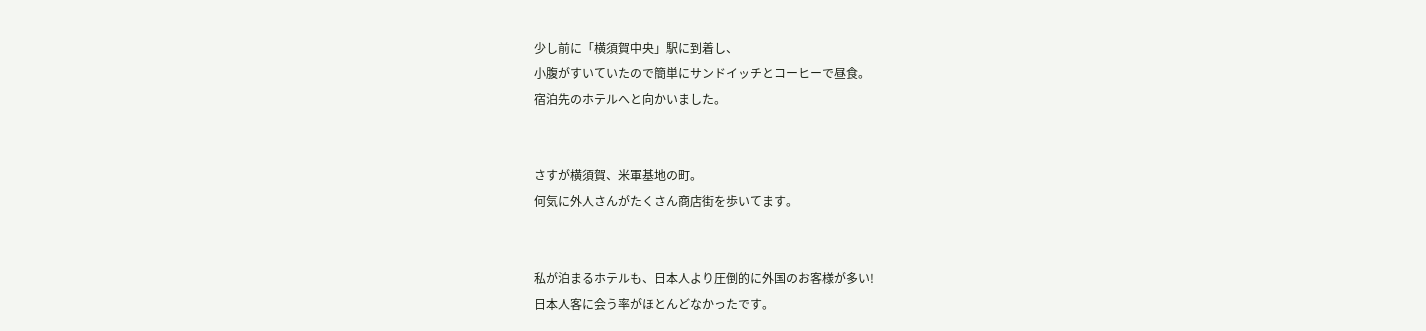少し前に「横須賀中央」駅に到着し、
小腹がすいていたので簡単にサンドイッチとコーヒーで昼食。
宿泊先のホテルへと向かいました。


さすが横須賀、米軍基地の町。
何気に外人さんがたくさん商店街を歩いてます。


私が泊まるホテルも、日本人より圧倒的に外国のお客様が多い!
日本人客に会う率がほとんどなかったです。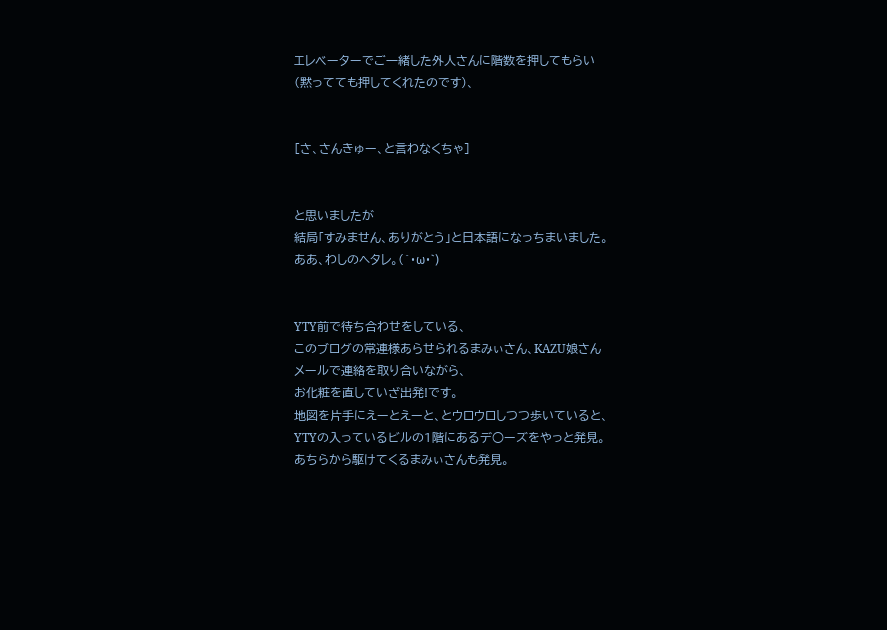エレベーターでご一緒した外人さんに階数を押してもらい
(黙ってても押してくれたのです)、


[さ、さんきゅー、と言わなくちゃ]


と思いましたが
結局「すみません、ありがとう」と日本語になっちまいました。
ああ、わしのヘタレ。(´・ω・`)


YTY前で待ち合わせをしている、
このブログの常連様あらせられるまみぃさん、KAZU娘さん
メールで連絡を取り合いながら、
お化粧を直していざ出発!です。
地図を片手にえーとえーと、とウロウロしつつ歩いていると、
YTYの入っているビルの1階にあるデ○ーズをやっと発見。
あちらから駆けてくるまみぃさんも発見。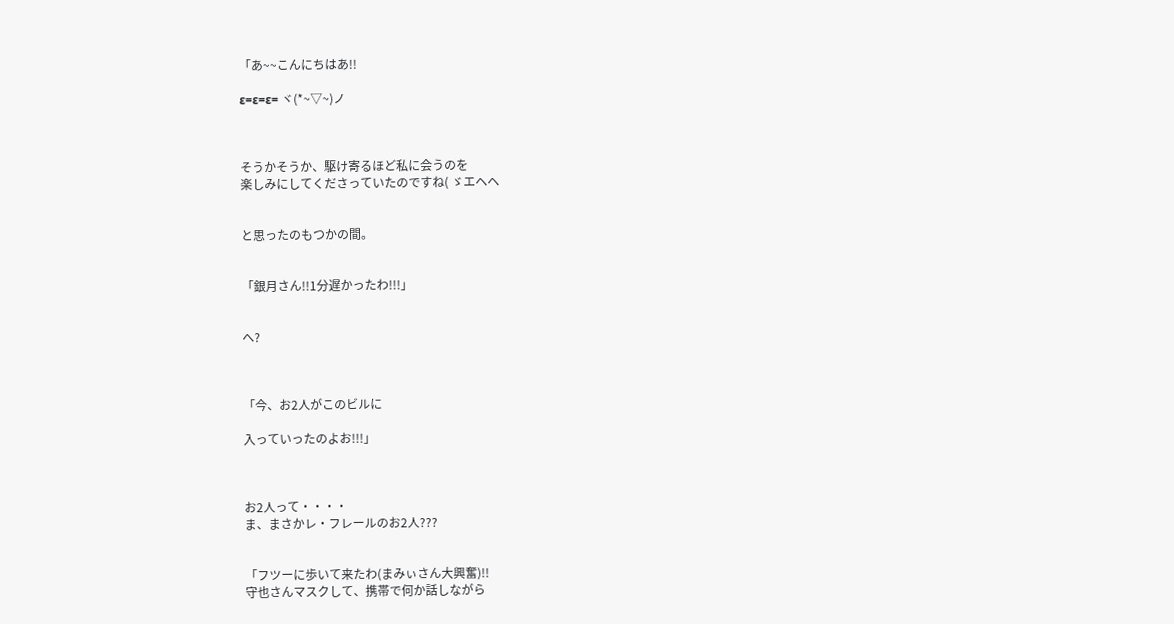「あ~~こんにちはあ!!

ε=ε=ε= ヾ(*~▽~)ノ



そうかそうか、駆け寄るほど私に会うのを
楽しみにしてくださっていたのですね( ゞエヘヘ


と思ったのもつかの間。


「銀月さん!!1分遅かったわ!!!」


へ?



「今、お2人がこのビルに

入っていったのよお!!!」



お2人って・・・・
ま、まさかレ・フレールのお2人???


「フツーに歩いて来たわ(まみぃさん大興奮)!!
守也さんマスクして、携帯で何か話しながら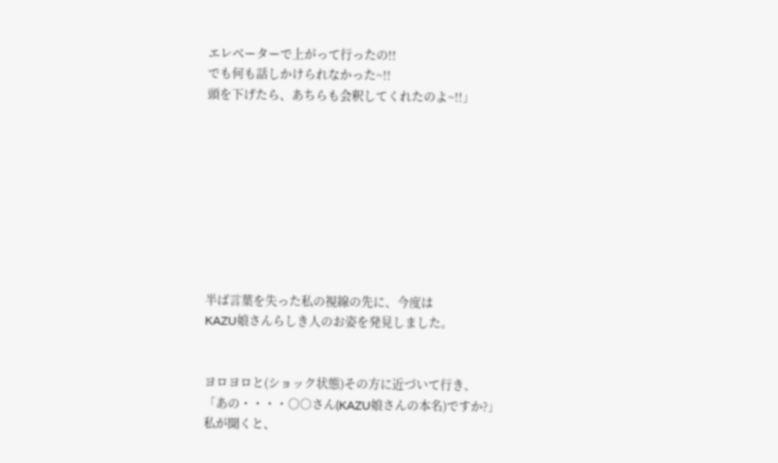エレベーターで上がって行ったの!!
でも何も話しかけられなかった~!!
頭を下げたら、あちらも会釈してくれたのよ~!!」









半ば言葉を失った私の視線の先に、今度は
KAZU娘さんらしき人のお姿を発見しました。


ヨロヨロと(ショック状態)その方に近づいて行き、
「あの・・・・○○さん(KAZU娘さんの本名)ですか?」
私が聞くと、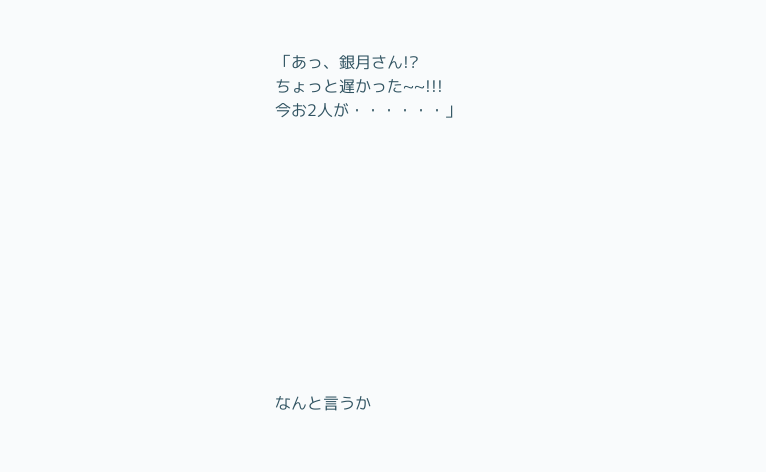「あっ、銀月さん!?
ちょっと遅かった~~!!!
今お2人が・・・・・・」











なんと言うか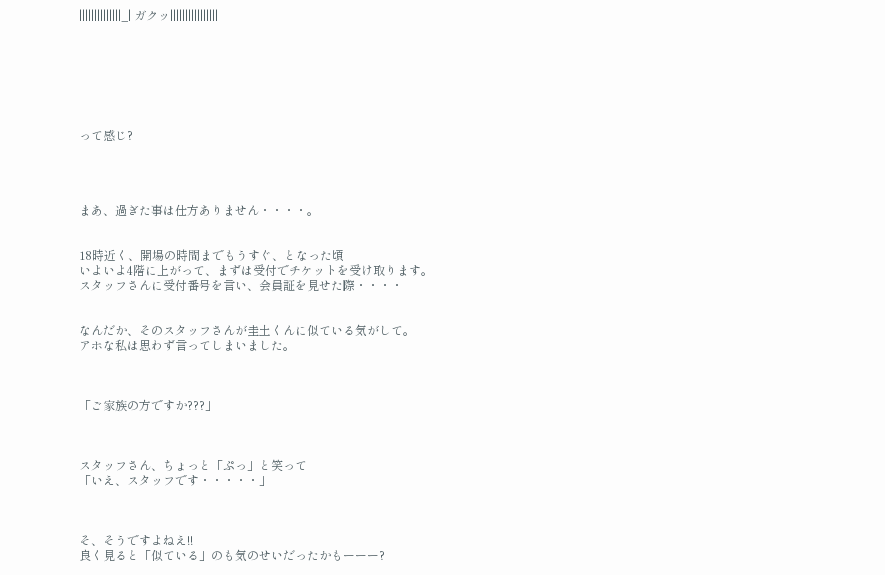||||||||||||||_| ガクッ||||||||||||||||







って感じ?




まあ、過ぎた事は仕方ありません・・・・。


18時近く、開場の時間までもうすぐ、となった頃
いよいよ4階に上がって、まずは受付でチケットを受け取ります。
スタッフさんに受付番号を言い、会員証を見せた際・・・・


なんだか、そのスタッフさんが圭土くんに似ている気がして。
アホな私は思わず言ってしまいました。



「ご家族の方ですか???」



スタッフさん、ちょっと「ぷっ」と笑って
「いえ、スタッフです・・・・・」



そ、そうですよねえ!!
良く見ると「似ている」のも気のせいだったかもーーー?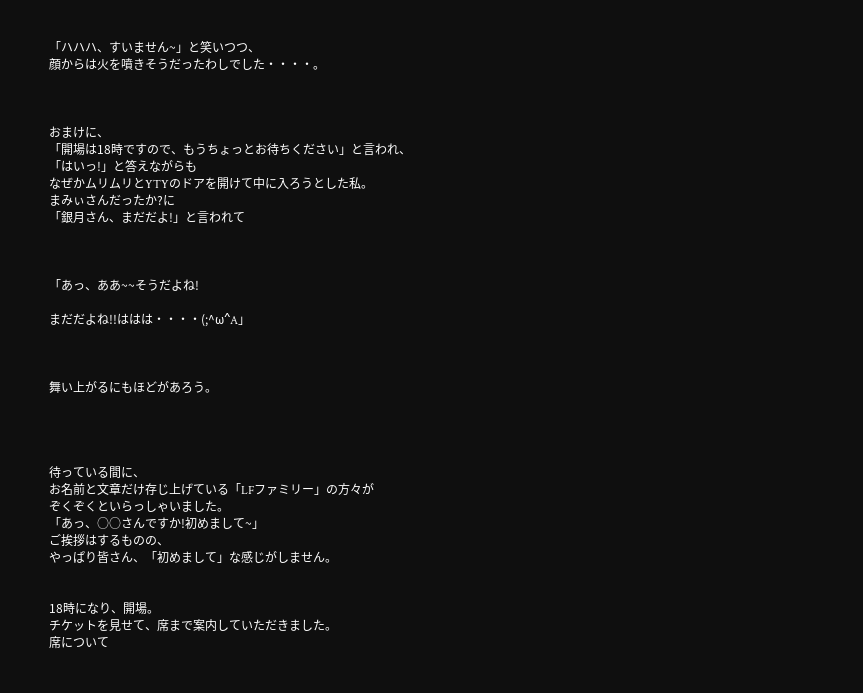「ハハハ、すいません~」と笑いつつ、
顔からは火を噴きそうだったわしでした・・・・。



おまけに、
「開場は18時ですので、もうちょっとお待ちください」と言われ、
「はいっ!」と答えながらも
なぜかムリムリとYTYのドアを開けて中に入ろうとした私。
まみぃさんだったか?に
「銀月さん、まだだよ!」と言われて



「あっ、ああ~~そうだよね!

まだだよね!!ははは・・・・(;^ω^A」



舞い上がるにもほどがあろう。




待っている間に、
お名前と文章だけ存じ上げている「LFファミリー」の方々が
ぞくぞくといらっしゃいました。
「あっ、○○さんですか!初めまして~」
ご挨拶はするものの、
やっぱり皆さん、「初めまして」な感じがしません。


18時になり、開場。
チケットを見せて、席まで案内していただきました。
席について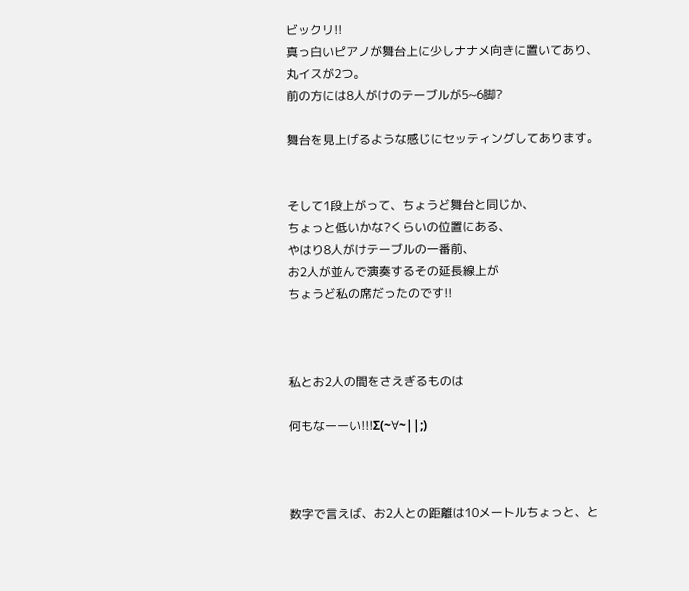ビックリ!!
真っ白いピアノが舞台上に少しナナメ向きに置いてあり、
丸イスが2つ。
前の方には8人がけのテーブルが5~6脚?

舞台を見上げるような感じにセッティングしてあります。


そして1段上がって、ちょうど舞台と同じか、
ちょっと低いかな?くらいの位置にある、
やはり8人がけテーブルの一番前、
お2人が並んで演奏するその延長線上が
ちょうど私の席だったのです!!



私とお2人の間をさえぎるものは

何もなーーい!!!Σ(~∀~||;)



数字で言えば、お2人との距離は10メートルちょっと、と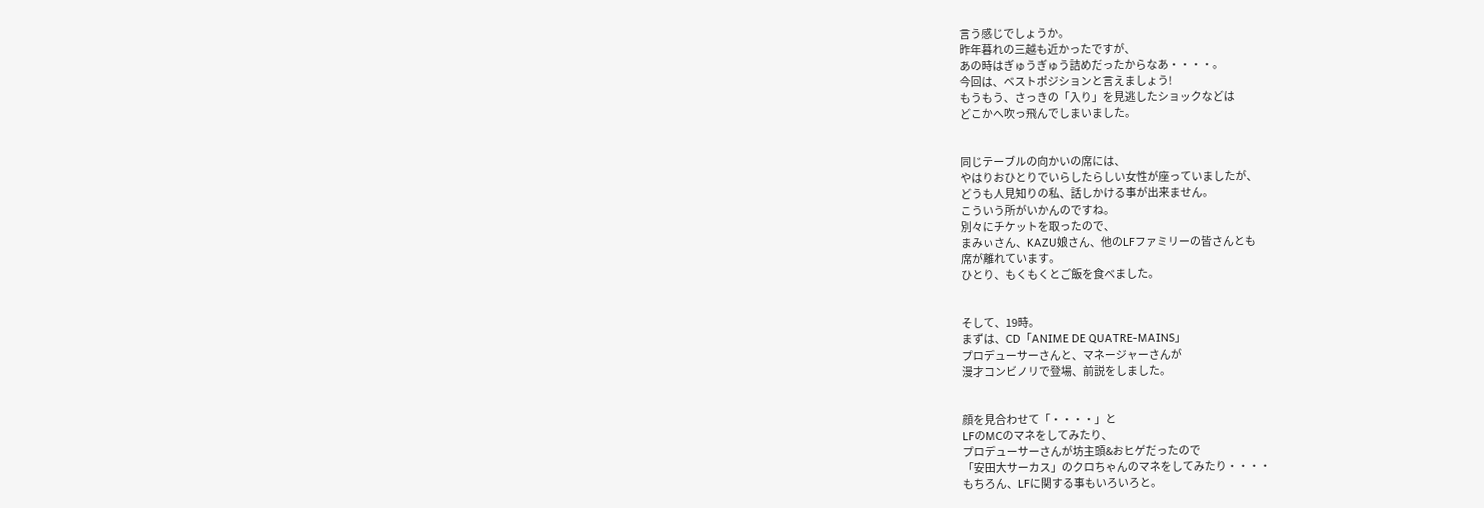言う感じでしょうか。
昨年暮れの三越も近かったですが、
あの時はぎゅうぎゅう詰めだったからなあ・・・・。
今回は、ベストポジションと言えましょう!
もうもう、さっきの「入り」を見逃したショックなどは
どこかへ吹っ飛んでしまいました。


同じテーブルの向かいの席には、
やはりおひとりでいらしたらしい女性が座っていましたが、
どうも人見知りの私、話しかける事が出来ません。
こういう所がいかんのですね。
別々にチケットを取ったので、
まみぃさん、KAZU娘さん、他のLFファミリーの皆さんとも
席が離れています。
ひとり、もくもくとご飯を食べました。


そして、19時。
まずは、CD「ANIME DE QUATRE-MAINS」
プロデューサーさんと、マネージャーさんが
漫才コンビノリで登場、前説をしました。


顔を見合わせて「・・・・」と
LFのMCのマネをしてみたり、
プロデューサーさんが坊主頭&おヒゲだったので
「安田大サーカス」のクロちゃんのマネをしてみたり・・・・
もちろん、LFに関する事もいろいろと。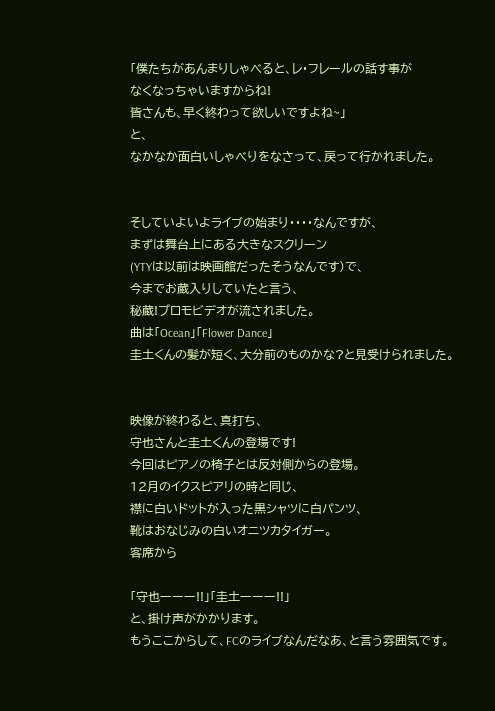「僕たちがあんまりしゃべると、レ・フレールの話す事が
なくなっちゃいますからね!
皆さんも、早く終わって欲しいですよね~」
と、
なかなか面白いしゃべりをなさって、戻って行かれました。


そしていよいよライブの始まり・・・・なんですが、
まずは舞台上にある大きなスクリーン
(YTYは以前は映画館だったそうなんです)で、
今までお蔵入りしていたと言う、
秘蔵!プロモビデオが流されました。
曲は「Ocean」「Flower Dance」
圭土くんの髪が短く、大分前のものかな?と見受けられました。


映像が終わると、真打ち、
守也さんと圭土くんの登場です!
今回はピアノの椅子とは反対側からの登場。
12月のイクスピアリの時と同じ、
襟に白いドットが入った黒シャツに白パンツ、
靴はおなじみの白いオニツカタイガー。
客席から

「守也ーーー!!」「圭土ーーー!!」
と、掛け声がかかります。
もうここからして、FCのライブなんだなあ、と言う雰囲気です。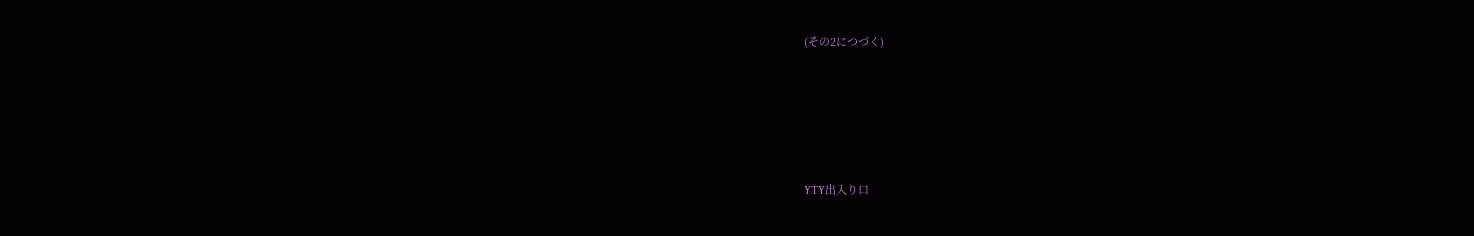(その2につづく)





YTY出入り口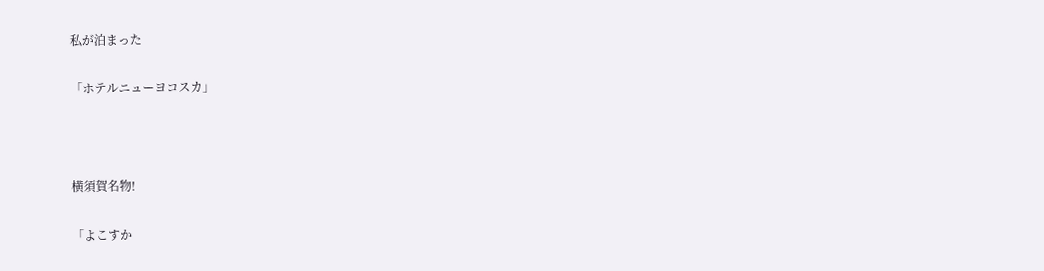私が泊まった

「ホテルニューヨコスカ」



横須賀名物!

「よこすか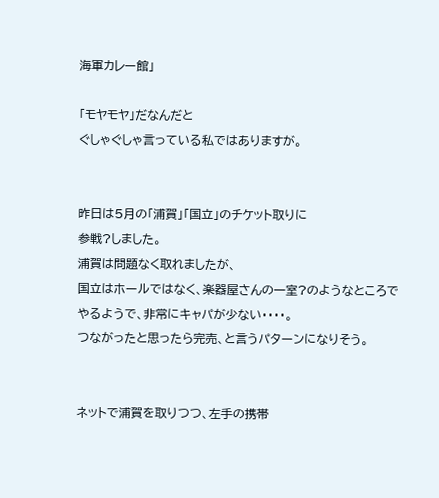海軍カレー館」

「モヤモヤ」だなんだと
ぐしゃぐしゃ言っている私ではありますが。


昨日は5月の「浦賀」「国立」のチケット取りに
参戦?しました。
浦賀は問題なく取れましたが、
国立はホールではなく、楽器屋さんの一室?のようなところで
やるようで、非常にキャパが少ない・・・・。
つながったと思ったら完売、と言うパターンになりそう。


ネットで浦賀を取りつつ、左手の携帯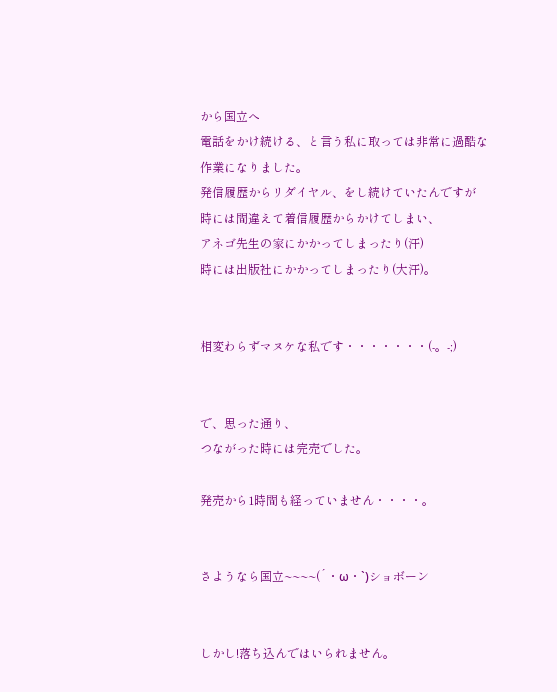から国立へ
電話をかけ続ける、と言う私に取っては非常に過酷な
作業になりました。
発信履歴からリダイヤル、をし続けていたんですが
時には間違えて着信履歴からかけてしまい、
アネゴ先生の家にかかってしまったり(汗)
時には出版社にかかってしまったり(大汗)。


相変わらずマヌケな私です・・・・・・・(-。-;)


で、思った通り、
つながった時には完売でした。

発売から1時間も経っていません・・・・。


さようなら国立~~~~(´・ω・`)ショボーン


しかし!落ち込んではいられません。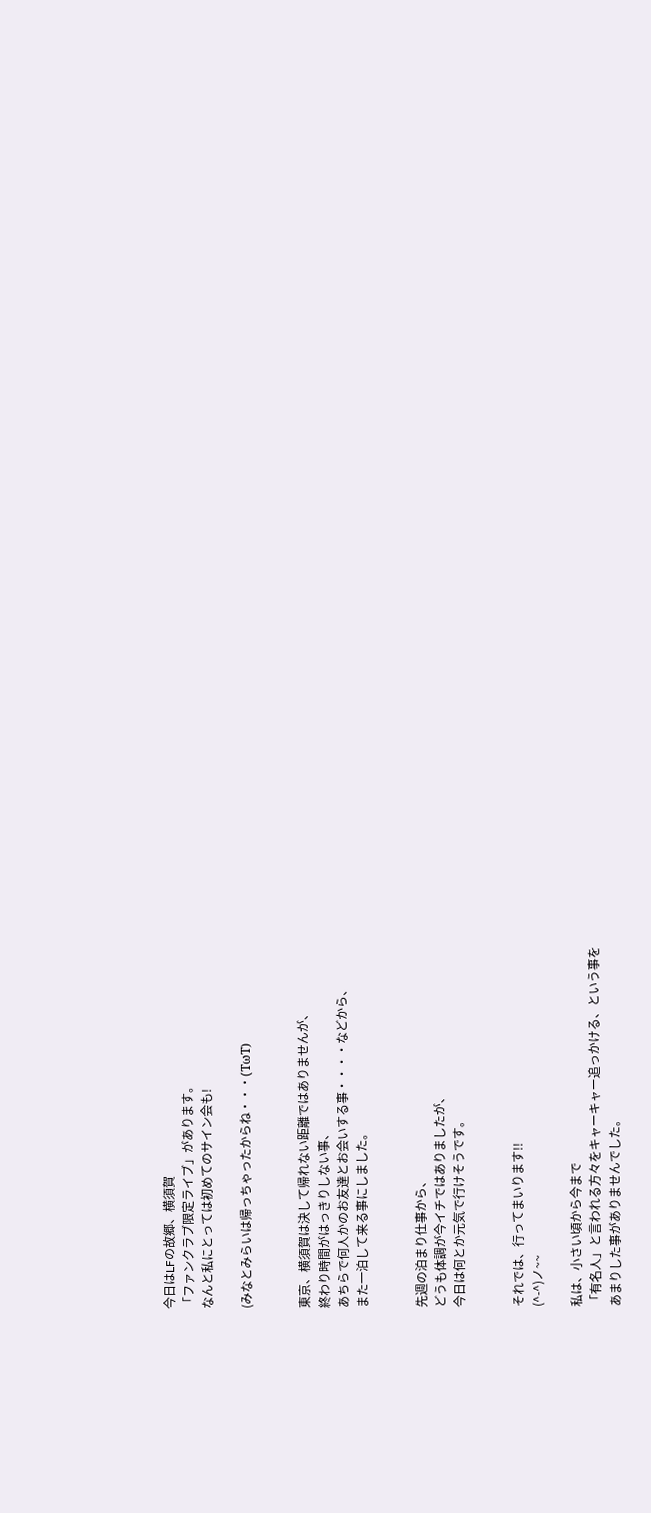今日はLFの故郷、横須賀
「ファンクラブ限定ライブ」があります。
なんと私にとっては初めてのサイン会も!

(みなとみらいは帰っちゃったからね・・・(TωT)


東京、横須賀は決して帰れない距離ではありませんが、
終わり時間がはっきりしない事、
あちらで何人かのお友達とお会いする事・・・・などから、
また一泊して来る事にしました。


先週の泊まり仕事から、
どうも体調が今イチではありましたが、
今日は何とか元気で行けそうです。


それでは、行ってまいります!!
(^-^)ノ~~

私は、小さい頃から今まで
「有名人」と言われる方々をキャーキャー追っかける、という事を
あまりした事がありませんでした。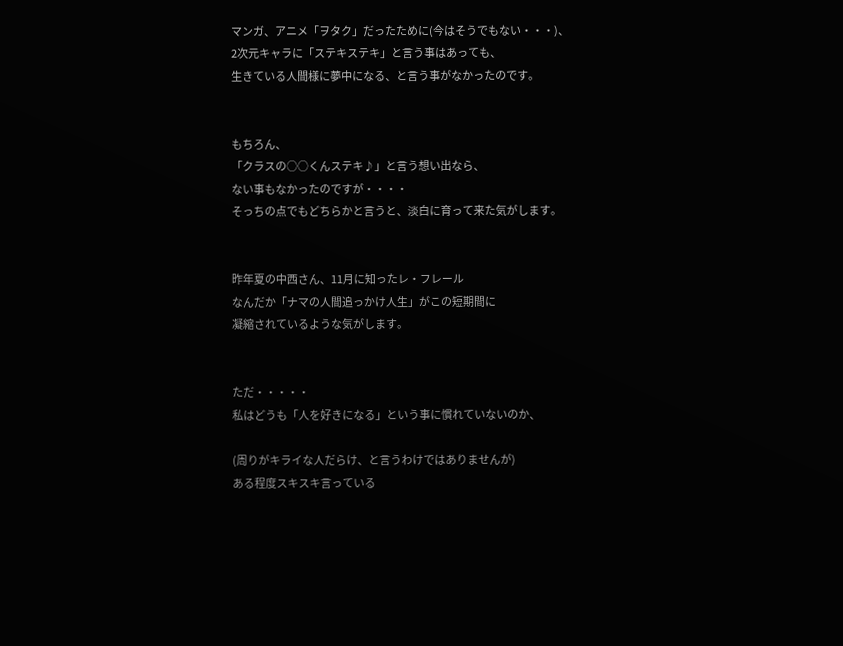マンガ、アニメ「ヲタク」だったために(今はそうでもない・・・)、
2次元キャラに「ステキステキ」と言う事はあっても、
生きている人間様に夢中になる、と言う事がなかったのです。


もちろん、
「クラスの○○くんステキ♪」と言う想い出なら、
ない事もなかったのですが・・・・
そっちの点でもどちらかと言うと、淡白に育って来た気がします。


昨年夏の中西さん、11月に知ったレ・フレール
なんだか「ナマの人間追っかけ人生」がこの短期間に
凝縮されているような気がします。


ただ・・・・・
私はどうも「人を好きになる」という事に慣れていないのか、

(周りがキライな人だらけ、と言うわけではありませんが)
ある程度スキスキ言っている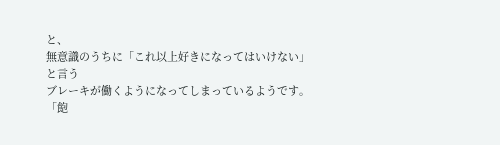と、
無意識のうちに「これ以上好きになってはいけない」と言う
ブレーキが働くようになってしまっているようです。
「飽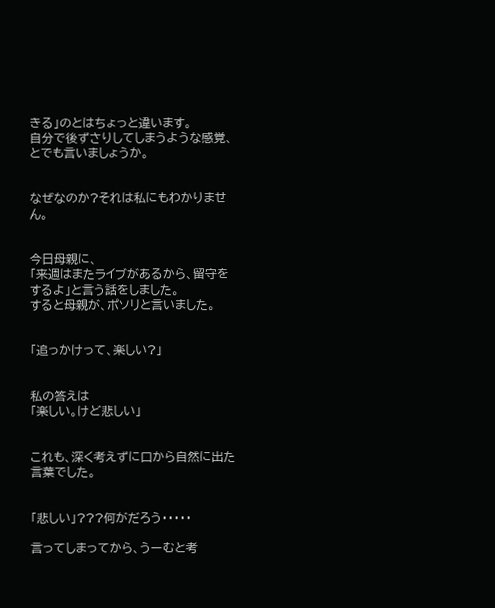きる」のとはちょっと違います。
自分で後ずさりしてしまうような感覚、とでも言いましょうか。


なぜなのか?それは私にもわかりません。


今日母親に、
「来週はまたライブがあるから、留守をするよ」と言う話をしました。
すると母親が、ポソリと言いました。


「追っかけって、楽しい?」


私の答えは
「楽しい。けど悲しい」


これも、深く考えずに口から自然に出た言葉でした。


「悲しい」???何がだろう・・・・・

言ってしまってから、うーむと考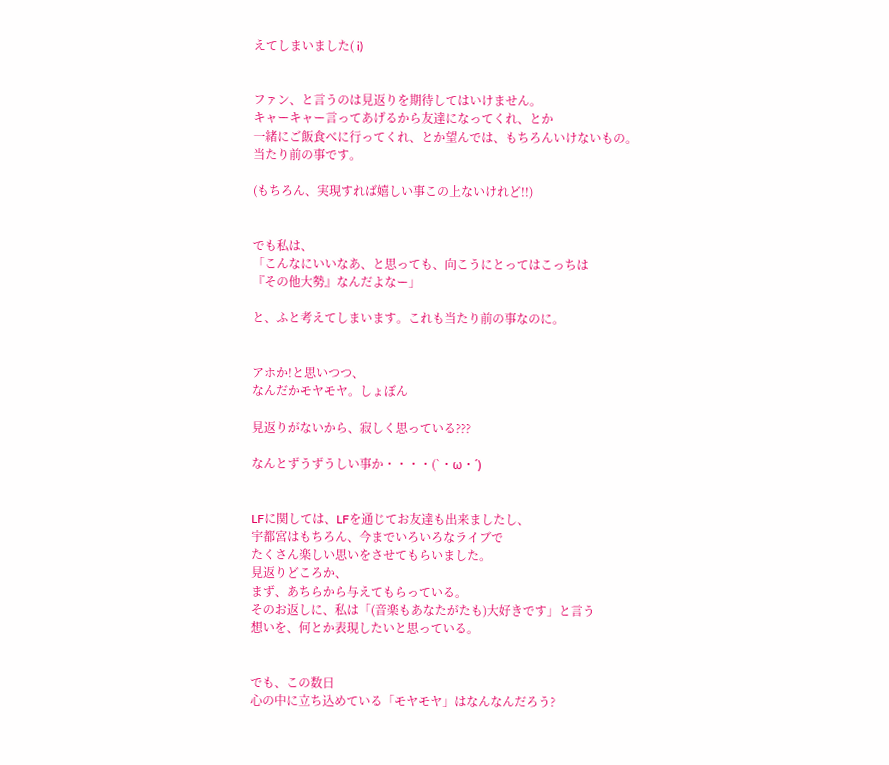えてしまいました( i)


ファン、と言うのは見返りを期待してはいけません。
キャーキャー言ってあげるから友達になってくれ、とか
一緒にご飯食べに行ってくれ、とか望んでは、もちろんいけないもの。
当たり前の事です。

(もちろん、実現すれば嬉しい事この上ないけれど!!)


でも私は、
「こんなにいいなあ、と思っても、向こうにとってはこっちは
『その他大勢』なんだよなー」

と、ふと考えてしまいます。これも当たり前の事なのに。


アホか!と思いつつ、
なんだかモヤモヤ。しょぼん

見返りがないから、寂しく思っている???

なんとずうずうしい事か・・・・(`・ω・´)


LFに関しては、LFを通じてお友達も出来ましたし、
宇都宮はもちろん、今までいろいろなライブで
たくさん楽しい思いをさせてもらいました。
見返りどころか、
まず、あちらから与えてもらっている。
そのお返しに、私は「(音楽もあなたがたも)大好きです」と言う
想いを、何とか表現したいと思っている。


でも、この数日
心の中に立ち込めている「モヤモヤ」はなんなんだろう?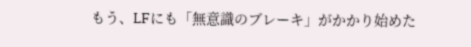もう、LFにも「無意識のブレーキ」がかかり始めた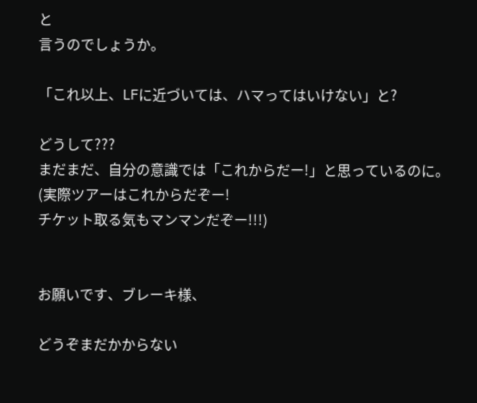と
言うのでしょうか。

「これ以上、LFに近づいては、ハマってはいけない」と?

どうして???
まだまだ、自分の意識では「これからだー!」と思っているのに。
(実際ツアーはこれからだぞー!
チケット取る気もマンマンだぞー!!!)


お願いです、ブレーキ様、

どうぞまだかからない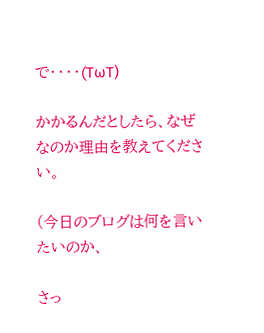で・・・・(TωT)

かかるんだとしたら、なぜなのか理由を教えてください。

(今日のブログは何を言いたいのか、

さっ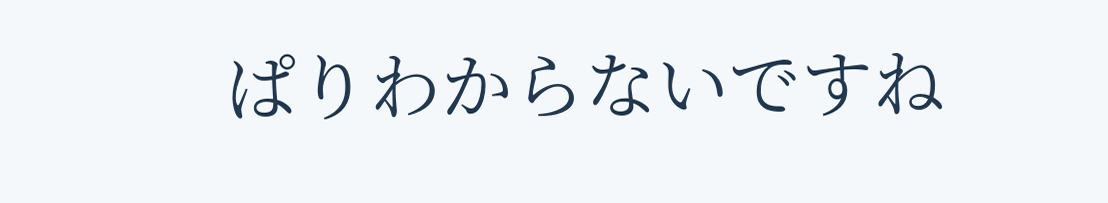ぱりわからないですね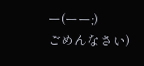ー(ーー;)
ごめんなさい)